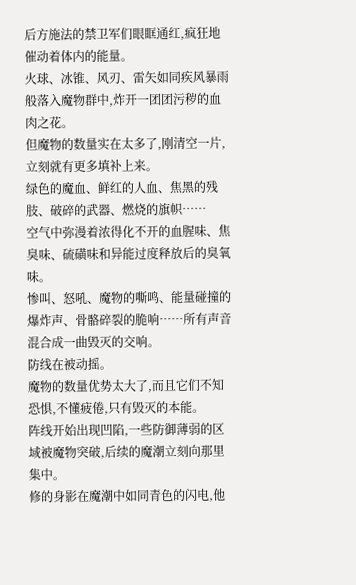后方施法的禁卫军们眼眶通红,疯狂地催动着体内的能量。
火球、冰锥、风刃、雷矢如同疾风暴雨般落入魔物群中,炸开一团团污秽的血肉之花。
但魔物的数量实在太多了,刚清空一片,立刻就有更多填补上来。
绿色的魔血、鲜红的人血、焦黑的残肢、破碎的武器、燃烧的旗帜……
空气中弥漫着浓得化不开的血腥味、焦臭味、硫磺味和异能过度释放后的臭氧味。
惨叫、怒吼、魔物的嘶鸣、能量碰撞的爆炸声、骨骼碎裂的脆响……所有声音混合成一曲毁灭的交响。
防线在被动摇。
魔物的数量优势太大了,而且它们不知恐惧,不懂疲倦,只有毁灭的本能。
阵线开始出现凹陷,一些防御薄弱的区域被魔物突破,后续的魔潮立刻向那里集中。
修的身影在魔潮中如同青色的闪电,他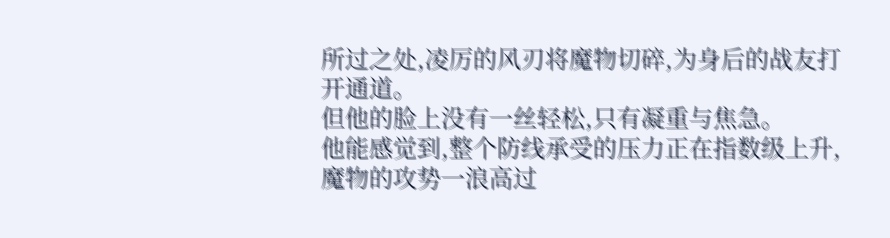所过之处,凌厉的风刃将魔物切碎,为身后的战友打开通道。
但他的脸上没有一丝轻松,只有凝重与焦急。
他能感觉到,整个防线承受的压力正在指数级上升,魔物的攻势一浪高过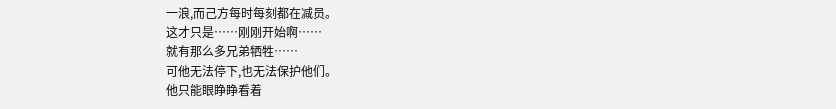一浪,而己方每时每刻都在减员。
这才只是……刚刚开始啊……
就有那么多兄弟牺牲……
可他无法停下,也无法保护他们。
他只能眼睁睁看着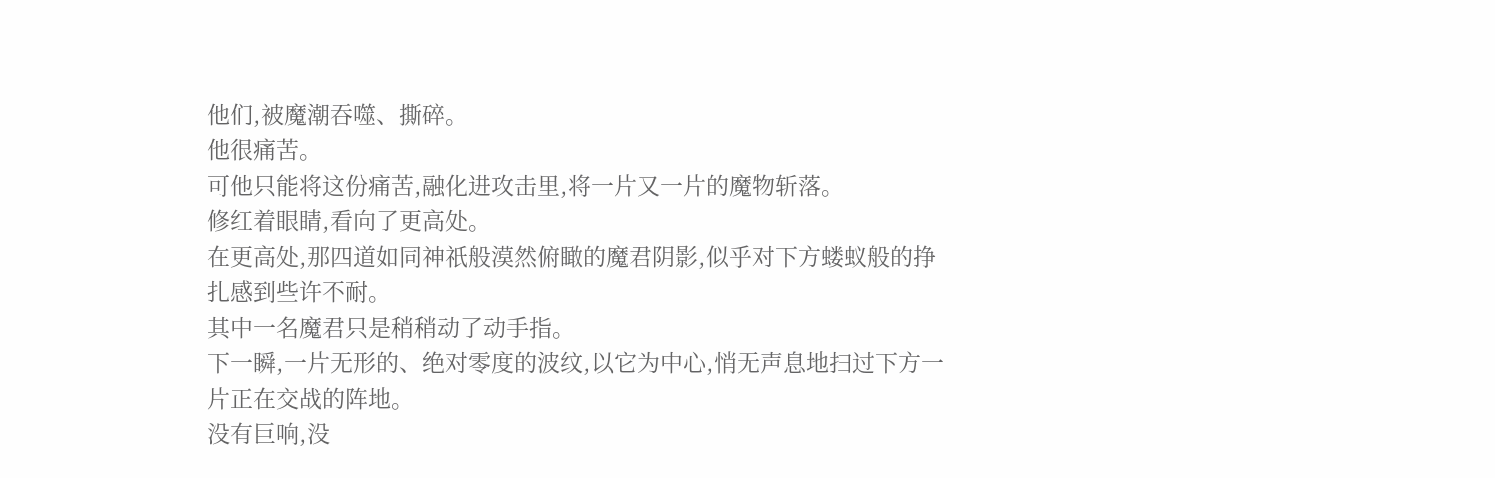他们,被魔潮吞噬、撕碎。
他很痛苦。
可他只能将这份痛苦,融化进攻击里,将一片又一片的魔物斩落。
修红着眼睛,看向了更高处。
在更高处,那四道如同神祇般漠然俯瞰的魔君阴影,似乎对下方蝼蚁般的挣扎感到些许不耐。
其中一名魔君只是稍稍动了动手指。
下一瞬,一片无形的、绝对零度的波纹,以它为中心,悄无声息地扫过下方一片正在交战的阵地。
没有巨响,没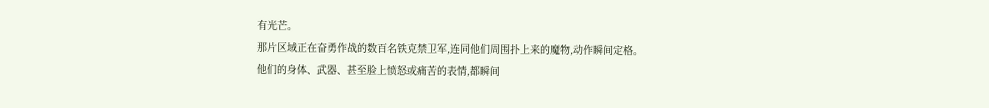有光芒。
那片区域正在奋勇作战的数百名铁克禁卫军,连同他们周围扑上来的魔物,动作瞬间定格。
他们的身体、武器、甚至脸上愤怒或痛苦的表情,都瞬间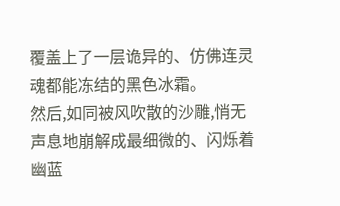覆盖上了一层诡异的、仿佛连灵魂都能冻结的黑色冰霜。
然后,如同被风吹散的沙雕,悄无声息地崩解成最细微的、闪烁着幽蓝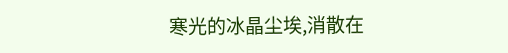寒光的冰晶尘埃,消散在